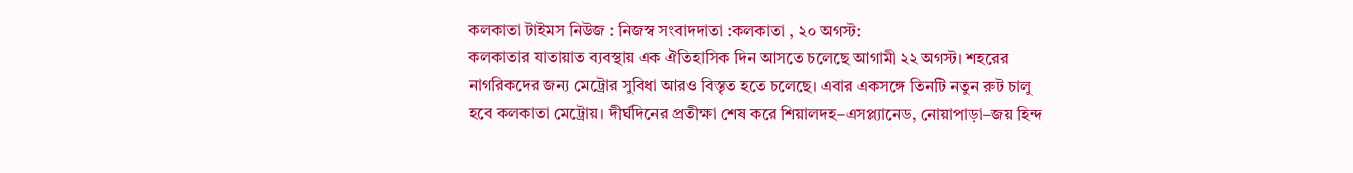কলকাতা টাইমস নিউজ : নিজস্ব সংবাদদাতা :কলকাতা , ২০ অগস্ট:
কলকাতার যাতায়াত ব্যবস্থায় এক ঐতিহাসিক দিন আসতে চলেছে আগামী ২২ অগস্ট। শহরের নাগরিকদের জন্য মেট্রোর সুবিধা আরও বিস্তৃত হতে চলেছে। এবার একসঙ্গে তিনটি নতুন রুট চালু হবে কলকাতা মেট্রোয়। দীর্ঘদিনের প্রতীক্ষা শেষ করে শিয়ালদহ–এসপ্ল্যানেড, নোয়াপাড়া–জয় হিন্দ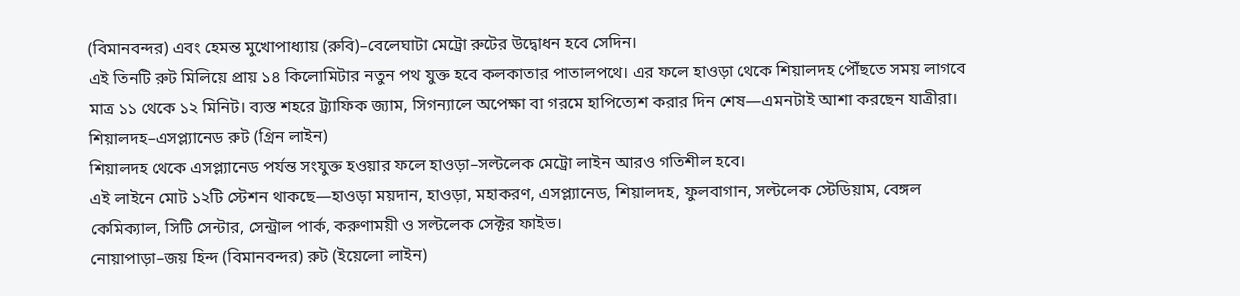(বিমানবন্দর) এবং হেমন্ত মুখোপাধ্যায় (রুবি)–বেলেঘাটা মেট্রো রুটের উদ্বোধন হবে সেদিন।
এই তিনটি রুট মিলিয়ে প্রায় ১৪ কিলোমিটার নতুন পথ যুক্ত হবে কলকাতার পাতালপথে। এর ফলে হাওড়া থেকে শিয়ালদহ পৌঁছতে সময় লাগবে মাত্র ১১ থেকে ১২ মিনিট। ব্যস্ত শহরে ট্র্যাফিক জ্যাম, সিগন্যালে অপেক্ষা বা গরমে হাপিত্যেশ করার দিন শেষ—এমনটাই আশা করছেন যাত্রীরা।
শিয়ালদহ–এসপ্ল্যানেড রুট (গ্রিন লাইন)
শিয়ালদহ থেকে এসপ্ল্যানেড পর্যন্ত সংযুক্ত হওয়ার ফলে হাওড়া–সল্টলেক মেট্রো লাইন আরও গতিশীল হবে।
এই লাইনে মোট ১২টি স্টেশন থাকছে—হাওড়া ময়দান, হাওড়া, মহাকরণ, এসপ্ল্যানেড, শিয়ালদহ, ফুলবাগান, সল্টলেক স্টেডিয়াম, বেঙ্গল কেমিক্যাল, সিটি সেন্টার, সেন্ট্রাল পার্ক, করুণাময়ী ও সল্টলেক সেক্টর ফাইভ।
নোয়াপাড়া–জয় হিন্দ (বিমানবন্দর) রুট (ইয়েলো লাইন)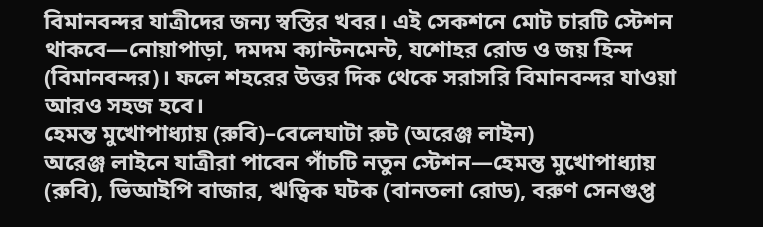বিমানবন্দর যাত্রীদের জন্য স্বস্তির খবর। এই সেকশনে মোট চারটি স্টেশন থাকবে—নোয়াপাড়া, দমদম ক্যান্টনমেন্ট, যশোহর রোড ও জয় হিন্দ (বিমানবন্দর)। ফলে শহরের উত্তর দিক থেকে সরাসরি বিমানবন্দর যাওয়া আরও সহজ হবে।
হেমন্ত মুখোপাধ্যায় (রুবি)–বেলেঘাটা রুট (অরেঞ্জ লাইন)
অরেঞ্জ লাইনে যাত্রীরা পাবেন পাঁচটি নতুন স্টেশন—হেমন্ত মুখোপাধ্যায় (রুবি), ভিআইপি বাজার, ঋত্বিক ঘটক (বানতলা রোড), বরুণ সেনগুপ্ত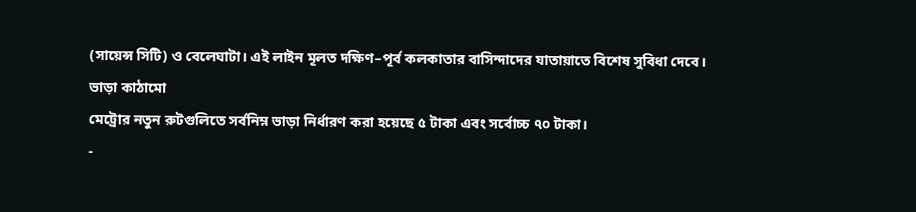(সায়েন্স সিটি) ও বেলেঘাটা। এই লাইন মূলত দক্ষিণ–পূর্ব কলকাতার বাসিন্দাদের যাতায়াতে বিশেষ সুবিধা দেবে।
ভাড়া কাঠামো
মেট্রোর নতুন রুটগুলিতে সর্বনিম্ন ভাড়া নির্ধারণ করা হয়েছে ৫ টাকা এবং সর্বোচ্চ ৭০ টাকা।
-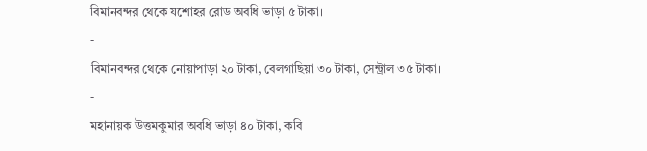বিমানবন্দর থেকে যশোহর রোড অবধি ভাড়া ৫ টাকা।
-
বিমানবন্দর থেকে নোয়াপাড়া ২০ টাকা, বেলগাছিয়া ৩০ টাকা, সেন্ট্রাল ৩৫ টাকা।
-
মহানায়ক উত্তমকুমার অবধি ভাড়া ৪০ টাকা, কবি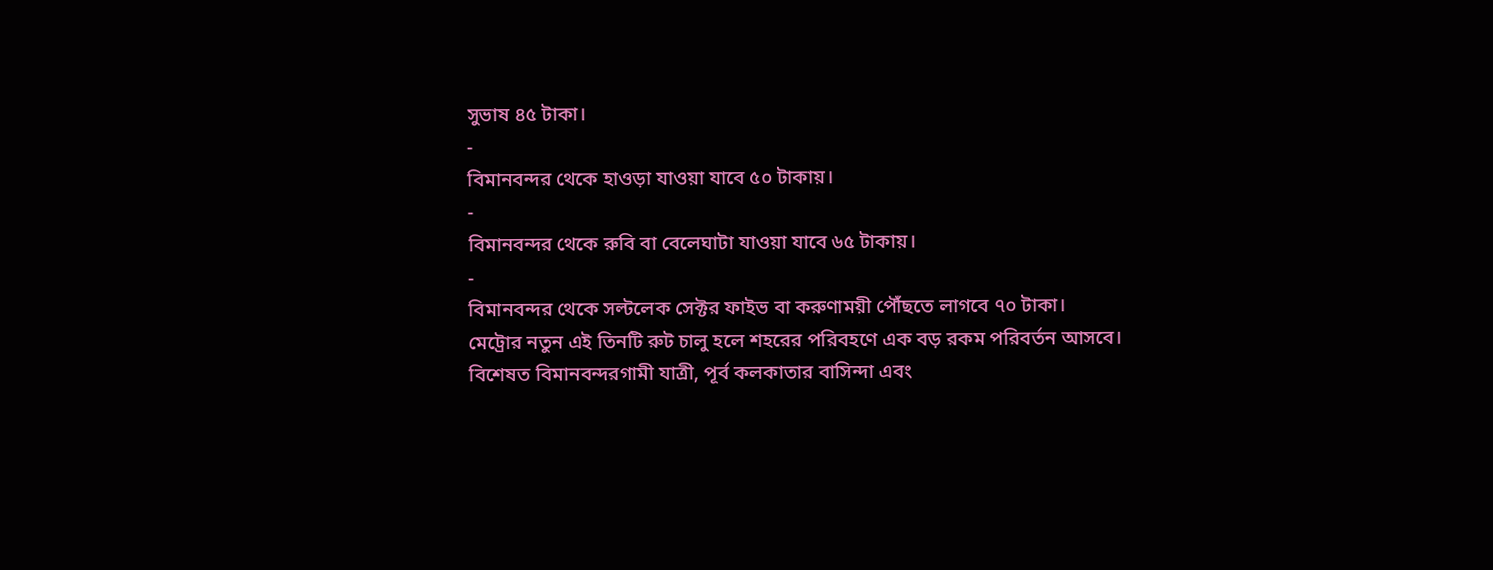সুভাষ ৪৫ টাকা।
-
বিমানবন্দর থেকে হাওড়া যাওয়া যাবে ৫০ টাকায়।
-
বিমানবন্দর থেকে রুবি বা বেলেঘাটা যাওয়া যাবে ৬৫ টাকায়।
-
বিমানবন্দর থেকে সল্টলেক সেক্টর ফাইভ বা করুণাময়ী পৌঁছতে লাগবে ৭০ টাকা।
মেট্রোর নতুন এই তিনটি রুট চালু হলে শহরের পরিবহণে এক বড় রকম পরিবর্তন আসবে। বিশেষত বিমানবন্দরগামী যাত্রী, পূর্ব কলকাতার বাসিন্দা এবং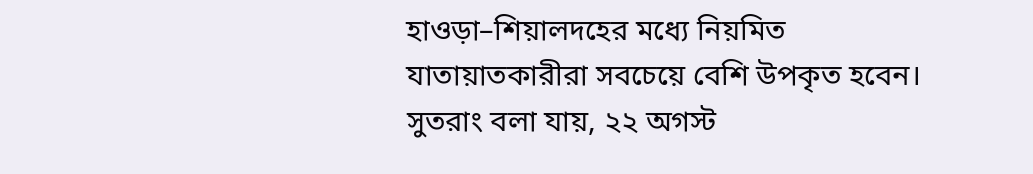হাওড়া–শিয়ালদহের মধ্যে নিয়মিত যাতায়াতকারীরা সবচেয়ে বেশি উপকৃত হবেন।
সুতরাং বলা যায়, ২২ অগস্ট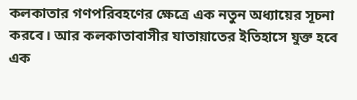কলকাতার গণপরিবহণের ক্ষেত্রে এক নতুন অধ্যায়ের সূচনা করবে। আর কলকাতাবাসীর যাতায়াতের ইতিহাসে যুক্ত হবে এক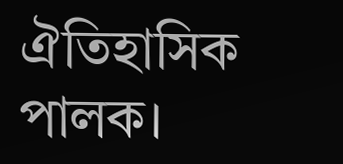ঐতিহাসিক পালক।